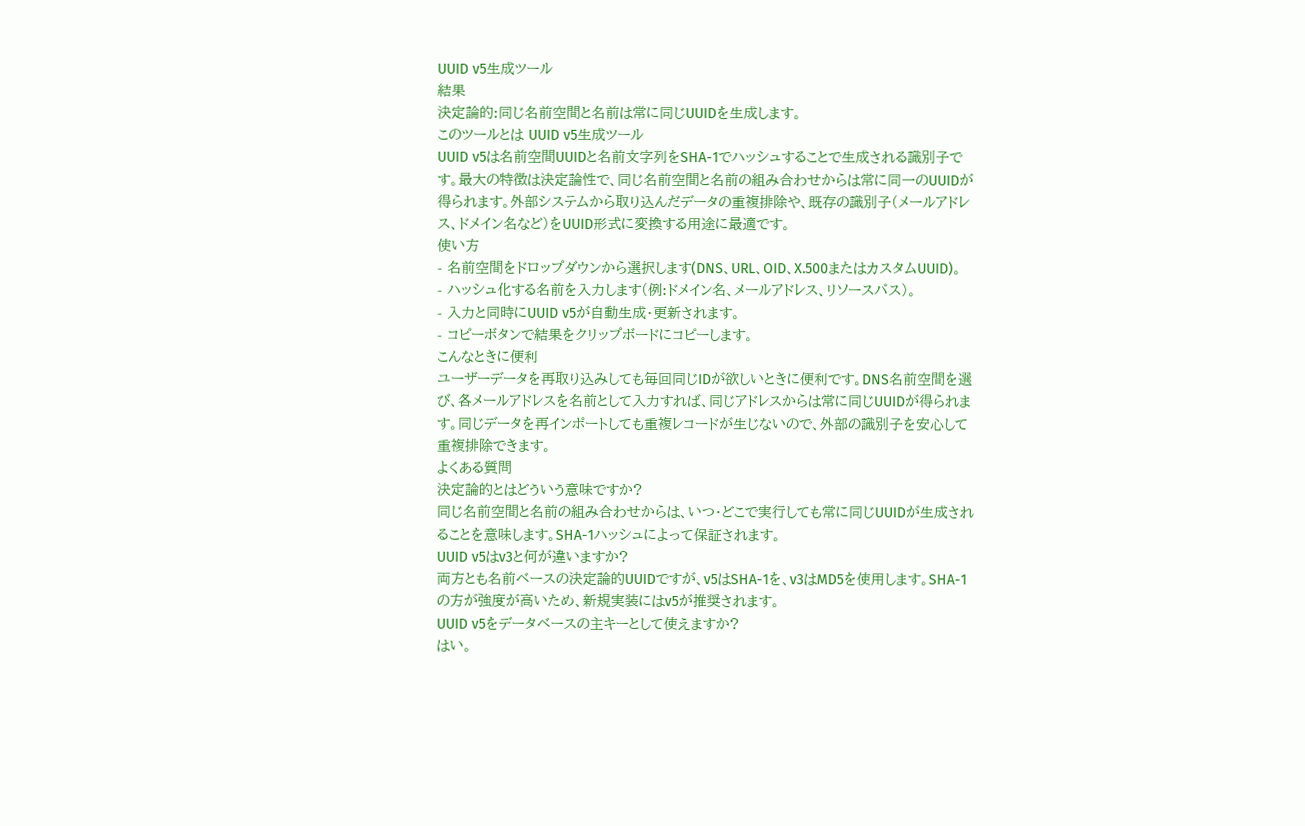UUID v5生成ツール
結果
決定論的:同じ名前空間と名前は常に同じUUIDを生成します。
このツールとは UUID v5生成ツール
UUID v5は名前空間UUIDと名前文字列をSHA-1でハッシュすることで生成される識別子です。最大の特徴は決定論性で、同じ名前空間と名前の組み合わせからは常に同一のUUIDが得られます。外部システムから取り込んだデータの重複排除や、既存の識別子(メールアドレス、ドメイン名など)をUUID形式に変換する用途に最適です。
使い方
- 名前空間をドロップダウンから選択します(DNS、URL、OID、X.500またはカスタムUUID)。
- ハッシュ化する名前を入力します(例:ドメイン名、メールアドレス、リソースパス)。
- 入力と同時にUUID v5が自動生成・更新されます。
- コピーボタンで結果をクリップボードにコピーします。
こんなときに便利
ユーザーデータを再取り込みしても毎回同じIDが欲しいときに便利です。DNS名前空間を選び、各メールアドレスを名前として入力すれば、同じアドレスからは常に同じUUIDが得られます。同じデータを再インポートしても重複レコードが生じないので、外部の識別子を安心して重複排除できます。
よくある質問
決定論的とはどういう意味ですか?
同じ名前空間と名前の組み合わせからは、いつ・どこで実行しても常に同じUUIDが生成されることを意味します。SHA-1ハッシュによって保証されます。
UUID v5はv3と何が違いますか?
両方とも名前ベースの決定論的UUIDですが、v5はSHA-1を、v3はMD5を使用します。SHA-1の方が強度が高いため、新規実装にはv5が推奨されます。
UUID v5をデータベースの主キーとして使えますか?
はい。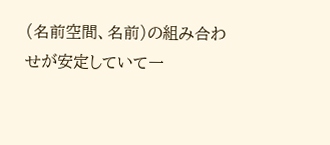(名前空間、名前)の組み合わせが安定していて一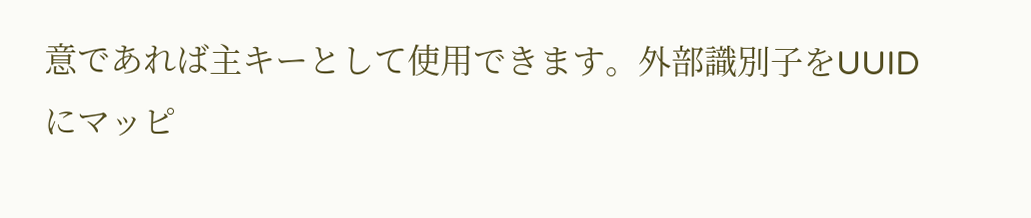意であれば主キーとして使用できます。外部識別子をUUIDにマッピ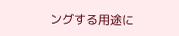ングする用途に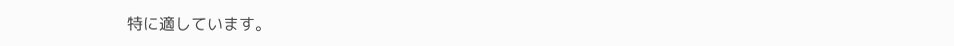特に適しています。